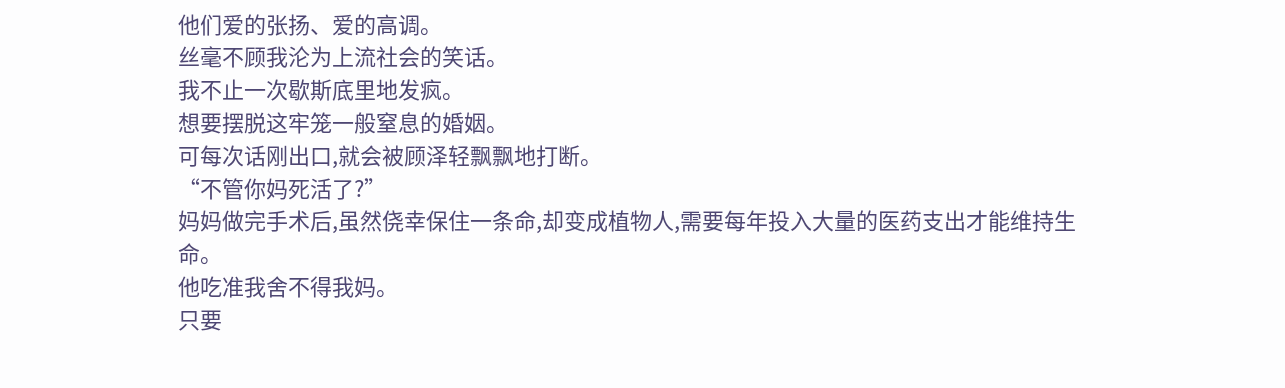他们爱的张扬、爱的高调。
丝毫不顾我沦为上流社会的笑话。
我不止一次歇斯底里地发疯。
想要摆脱这牢笼一般窒息的婚姻。
可每次话刚出口,就会被顾泽轻飘飘地打断。
“不管你妈死活了?”
妈妈做完手术后,虽然侥幸保住一条命,却变成植物人,需要每年投入大量的医药支出才能维持生命。
他吃准我舍不得我妈。
只要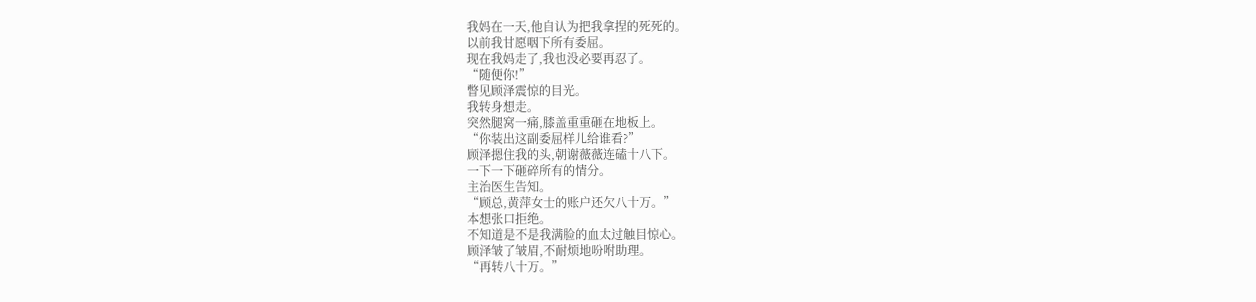我妈在一天,他自认为把我拿捏的死死的。
以前我甘愿咽下所有委屈。
现在我妈走了,我也没必要再忍了。
“随便你!”
瞥见顾泽震惊的目光。
我转身想走。
突然腿窝一痛,膝盖重重砸在地板上。
“你装出这副委屈样儿给谁看?”
顾泽摁住我的头,朝谢薇薇连磕十八下。
一下一下砸碎所有的情分。
主治医生告知。
“顾总,黄萍女士的账户还欠八十万。”
本想张口拒绝。
不知道是不是我满脸的血太过触目惊心。
顾泽皱了皱眉,不耐烦地吩咐助理。
“再转八十万。”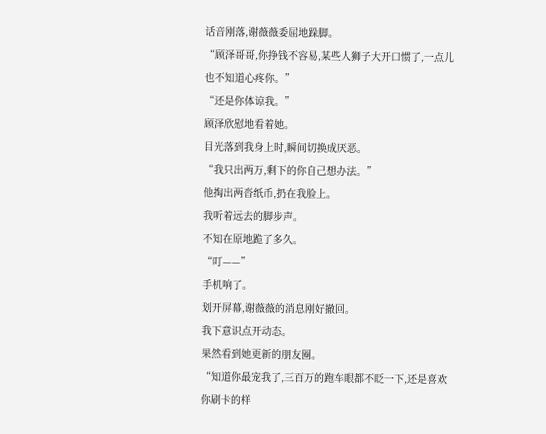话音刚落,谢薇薇委屈地跺脚。
“顾泽哥哥,你挣钱不容易,某些人狮子大开口惯了,一点儿也不知道心疼你。”
“还是你体谅我。”
顾泽欣慰地看着她。
目光落到我身上时,瞬间切换成厌恶。
“我只出两万,剩下的你自己想办法。”
他掏出两沓纸币,扔在我脸上。
我听着远去的脚步声。
不知在原地跪了多久。
“叮——”
手机响了。
划开屏幕,谢薇薇的消息刚好撤回。
我下意识点开动态。
果然看到她更新的朋友圈。
“知道你最宠我了,三百万的跑车眼都不眨一下,还是喜欢你刷卡的样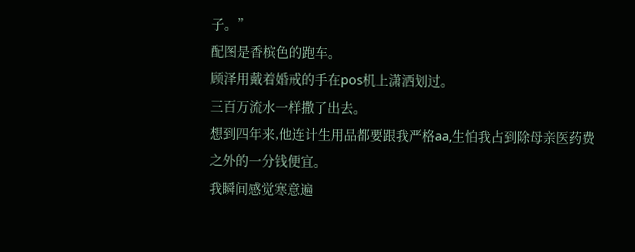子。”
配图是香槟色的跑车。
顾泽用戴着婚戒的手在pos机上潇洒划过。
三百万流水一样撒了出去。
想到四年来,他连计生用品都要跟我严格aa,生怕我占到除母亲医药费之外的一分钱便宜。
我瞬间感觉寒意遍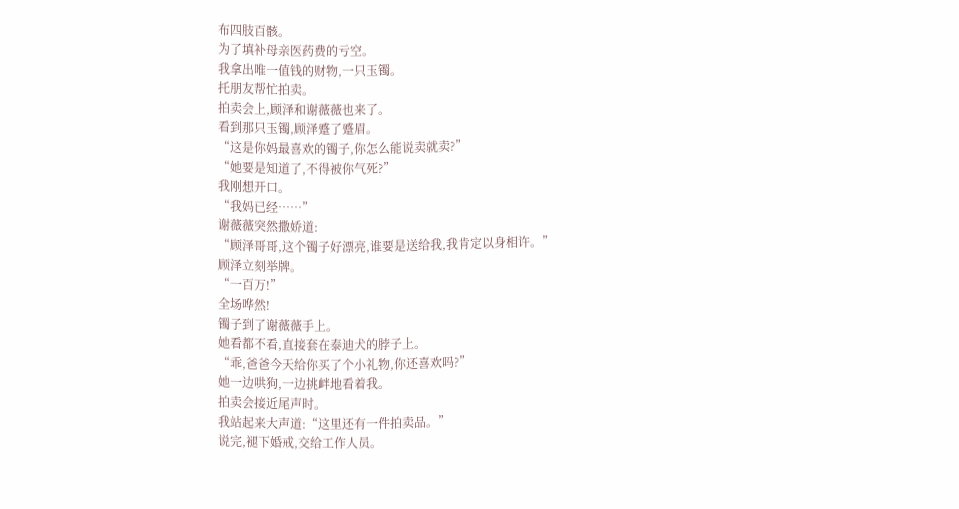布四肢百骸。
为了填补母亲医药费的亏空。
我拿出唯一值钱的财物,一只玉镯。
托朋友帮忙拍卖。
拍卖会上,顾泽和谢薇薇也来了。
看到那只玉镯,顾泽蹙了蹙眉。
“这是你妈最喜欢的镯子,你怎么能说卖就卖?”
“她要是知道了,不得被你气死?”
我刚想开口。
“我妈已经……”
谢薇薇突然撒娇道:
“顾泽哥哥,这个镯子好漂亮,谁要是送给我,我肯定以身相许。”
顾泽立刻举牌。
“一百万!”
全场哗然!
镯子到了谢薇薇手上。
她看都不看,直接套在泰迪犬的脖子上。
“乖,爸爸今天给你买了个小礼物,你还喜欢吗?”
她一边哄狗,一边挑衅地看着我。
拍卖会接近尾声时。
我站起来大声道:“这里还有一件拍卖品。”
说完,褪下婚戒,交给工作人员。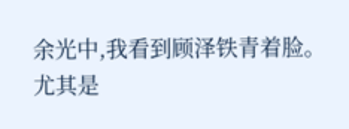余光中,我看到顾泽铁青着脸。
尤其是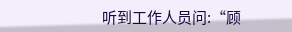听到工作人员问:“顾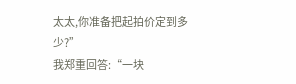太太,你准备把起拍价定到多少?”
我郑重回答:“一块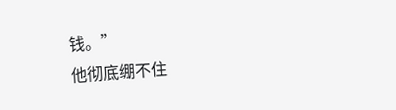钱。”
他彻底绷不住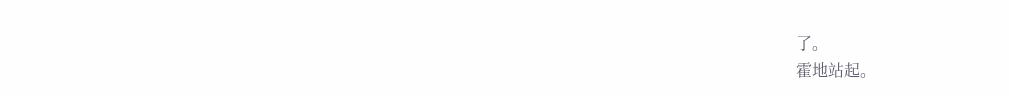了。
霍地站起。